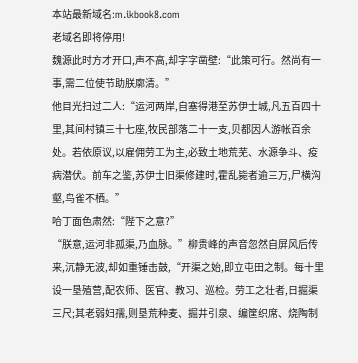本站最新域名:m.ikbook8.com
老域名即将停用!
魏源此时方才开口,声不高,却字字凿壁:“此策可行。然尚有一事,需二位使节助朕廓清。”
他目光扫过二人:“运河两岸,自塞得港至苏伊士城,凡五百四十里,其间村镇三十七座,牧民部落二十一支,贝都因人游帐百余处。若依原议,以雇佣劳工为主,必致土地荒芜、水源争斗、疫病潜伏。前车之鉴,苏伊士旧渠修建时,霍乱毙者逾三万,尸横沟壑,鸟雀不栖。”
哈丁面色肃然:“陛下之意?”
“朕意,运河非孤渠,乃血脉。”柳贵峰的声音忽然自屏风后传来,沉静无波,却如重锤击鼓,“开渠之始,即立屯田之制。每十里设一垦殖营,配农师、医官、教习、巡检。劳工之壮者,日掘渠三尺;其老弱妇孺,则垦荒种麦、掘井引泉、编筐织席、烧陶制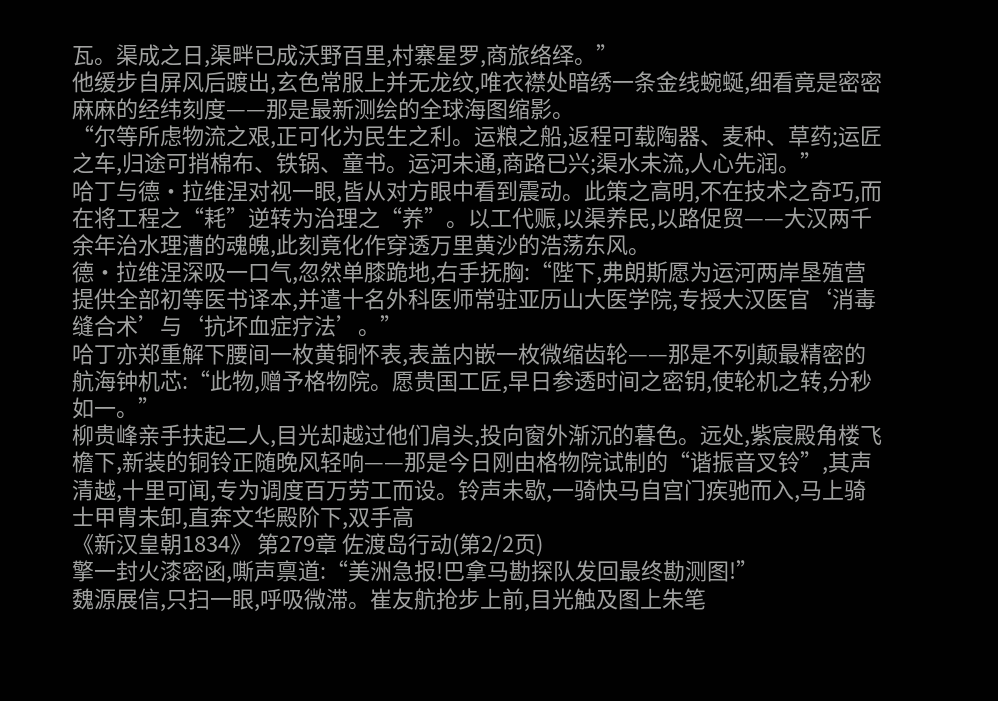瓦。渠成之日,渠畔已成沃野百里,村寨星罗,商旅络绎。”
他缓步自屏风后踱出,玄色常服上并无龙纹,唯衣襟处暗绣一条金线蜿蜒,细看竟是密密麻麻的经纬刻度——那是最新测绘的全球海图缩影。
“尔等所虑物流之艰,正可化为民生之利。运粮之船,返程可载陶器、麦种、草药;运匠之车,归途可捎棉布、铁锅、童书。运河未通,商路已兴;渠水未流,人心先润。”
哈丁与德·拉维涅对视一眼,皆从对方眼中看到震动。此策之高明,不在技术之奇巧,而在将工程之“耗”逆转为治理之“养”。以工代赈,以渠养民,以路促贸——大汉两千余年治水理漕的魂魄,此刻竟化作穿透万里黄沙的浩荡东风。
德·拉维涅深吸一口气,忽然单膝跪地,右手抚胸:“陛下,弗朗斯愿为运河两岸垦殖营提供全部初等医书译本,并遣十名外科医师常驻亚历山大医学院,专授大汉医官‘消毒缝合术’与‘抗坏血症疗法’。”
哈丁亦郑重解下腰间一枚黄铜怀表,表盖内嵌一枚微缩齿轮——那是不列颠最精密的航海钟机芯:“此物,赠予格物院。愿贵国工匠,早日参透时间之密钥,使轮机之转,分秒如一。”
柳贵峰亲手扶起二人,目光却越过他们肩头,投向窗外渐沉的暮色。远处,紫宸殿角楼飞檐下,新装的铜铃正随晚风轻响——那是今日刚由格物院试制的“谐振音叉铃”,其声清越,十里可闻,专为调度百万劳工而设。铃声未歇,一骑快马自宫门疾驰而入,马上骑士甲胄未卸,直奔文华殿阶下,双手高
《新汉皇朝1834》 第279章 佐渡岛行动(第2/2页)
擎一封火漆密函,嘶声禀道:“美洲急报!巴拿马勘探队发回最终勘测图!”
魏源展信,只扫一眼,呼吸微滞。崔友航抢步上前,目光触及图上朱笔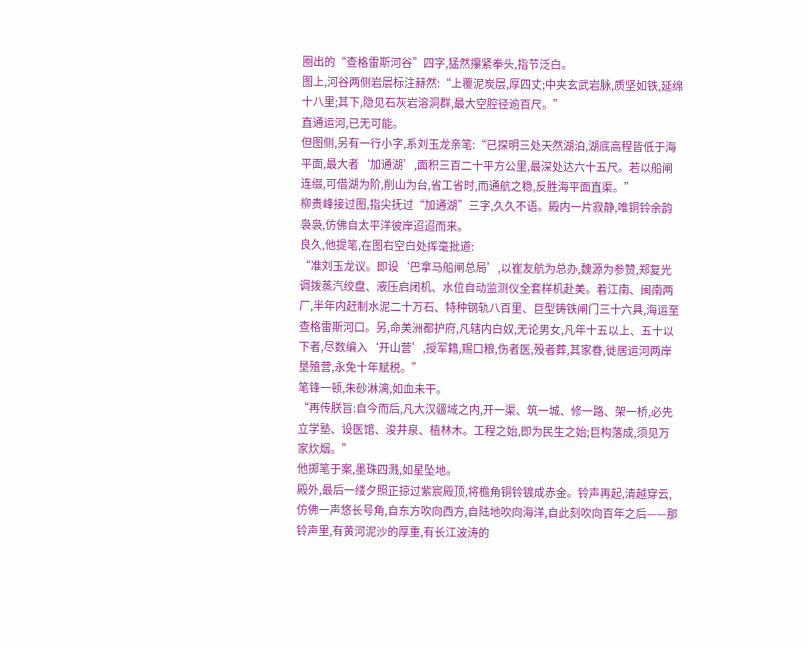圈出的“查格雷斯河谷”四字,猛然攥紧拳头,指节泛白。
图上,河谷两侧岩层标注赫然:“上覆泥炭层,厚四丈;中夹玄武岩脉,质坚如铁,延绵十八里;其下,隐见石灰岩溶洞群,最大空腔径逾百尺。”
直通运河,已无可能。
但图侧,另有一行小字,系刘玉龙亲笔:“已探明三处天然湖泊,湖底高程皆低于海平面,最大者‘加通湖’,面积三百二十平方公里,最深处达六十五尺。若以船闸连缀,可借湖为阶,削山为台,省工省时,而通航之稳,反胜海平面直渠。”
柳贵峰接过图,指尖抚过“加通湖”三字,久久不语。殿内一片寂静,唯铜铃余韵袅袅,仿佛自太平洋彼岸迢迢而来。
良久,他提笔,在图右空白处挥毫批道:
“准刘玉龙议。即设‘巴拿马船闸总局’,以崔友航为总办,魏源为参赞,郑复光调拨蒸汽绞盘、液压启闭机、水位自动监测仪全套样机赴美。着江南、闽南两厂,半年内赶制水泥二十万石、特种钢轨八百里、巨型铸铁闸门三十六具,海运至查格雷斯河口。另,命美洲都护府,凡辖内白奴,无论男女,凡年十五以上、五十以下者,尽数编入‘开山营’,授军籍,赐口粮,伤者医,殁者葬,其家眷,徙居运河两岸垦殖营,永免十年赋税。”
笔锋一顿,朱砂淋漓,如血未干。
“再传朕旨:自今而后,凡大汉疆域之内,开一渠、筑一城、修一路、架一桥,必先立学塾、设医馆、浚井泉、植林木。工程之始,即为民生之始;巨构落成,须见万家炊烟。”
他掷笔于案,墨珠四溅,如星坠地。
殿外,最后一缕夕照正掠过紫宸殿顶,将檐角铜铃镀成赤金。铃声再起,清越穿云,仿佛一声悠长号角,自东方吹向西方,自陆地吹向海洋,自此刻吹向百年之后——那铃声里,有黄河泥沙的厚重,有长江波涛的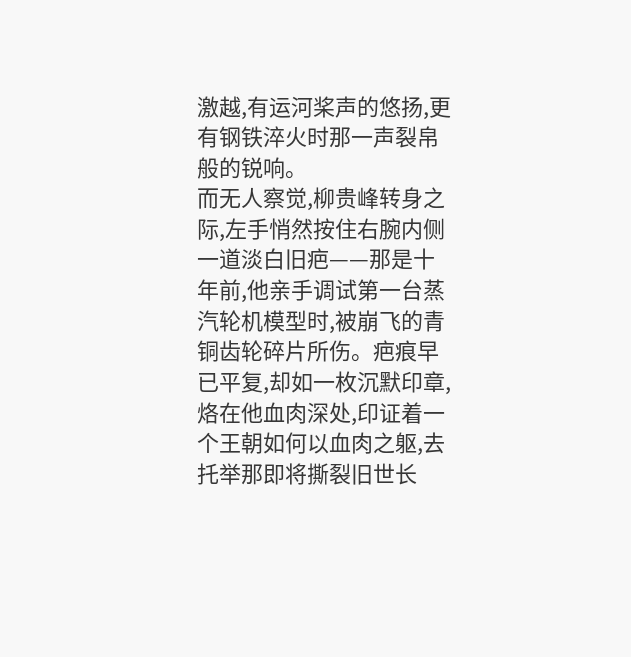激越,有运河桨声的悠扬,更有钢铁淬火时那一声裂帛般的锐响。
而无人察觉,柳贵峰转身之际,左手悄然按住右腕内侧一道淡白旧疤——那是十年前,他亲手调试第一台蒸汽轮机模型时,被崩飞的青铜齿轮碎片所伤。疤痕早已平复,却如一枚沉默印章,烙在他血肉深处,印证着一个王朝如何以血肉之躯,去托举那即将撕裂旧世长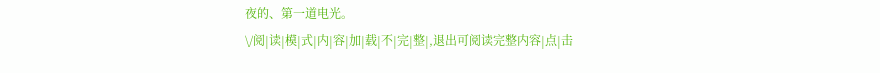夜的、第一道电光。
\/阅|读|模|式|内|容|加|载|不|完|整|,退出可阅读完整内容|点|击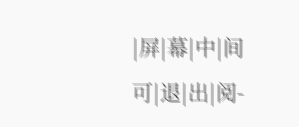|屏|幕|中|间可|退|出|阅-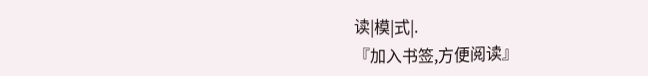读|模|式|.
『加入书签,方便阅读』